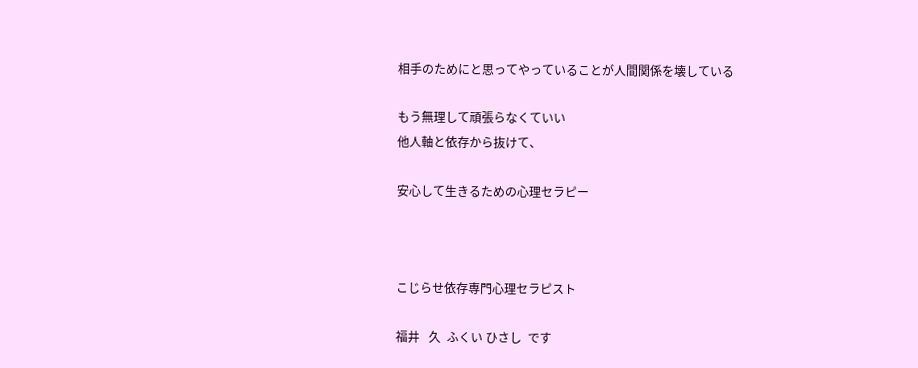相手のためにと思ってやっていることが人間関係を壊している

もう無理して頑張らなくていい
他人軸と依存から抜けて、

安心して生きるための心理セラピー



こじらせ依存専門心理セラピスト

福井   久  ふくい ひさし  です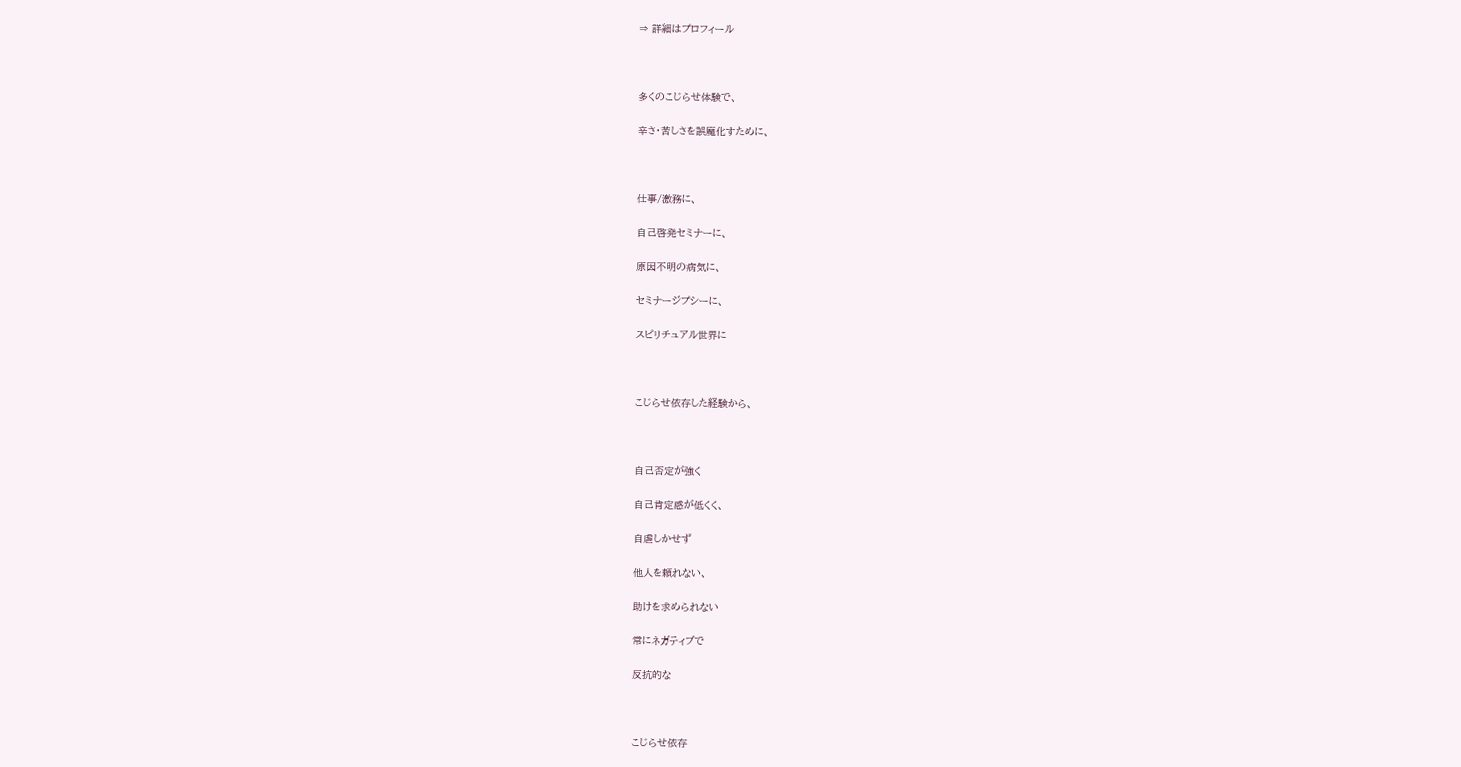⇒ 詳細はプロフィール



多くのこじらせ体験で、

辛さ・苦しさを誤魔化すために、



仕事/激務に、

自己啓発セミナーに、

原因不明の病気に、

セミナージプシーに、

スピリチュアル世界に



こじらせ依存した経験から、



自己否定が強く

自己肯定感が低くく、

自虐しかせず

他人を頼れない、

助けを求められない

常にネガティブで

反抗的な



こじらせ依存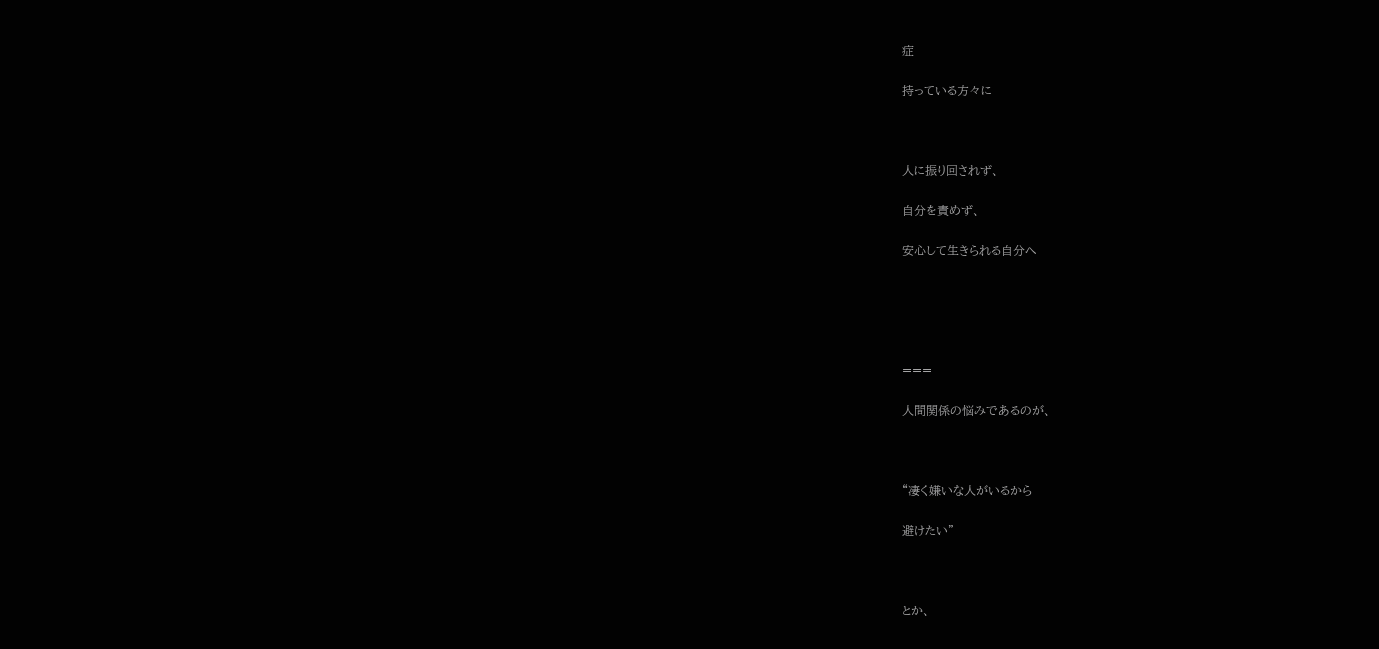症

持っている方々に



人に振り回されず、

自分を責めず、

安心して生きられる自分へ





===

人間関係の悩みであるのが、



“凄く嫌いな人がいるから

避けたい”



とか、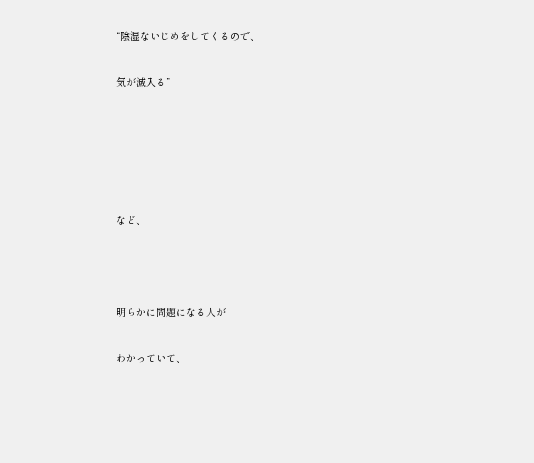“陰湿ないじめをしてくるので、

気が滅入る”





など、



明らかに問題になる人が

わかっていて、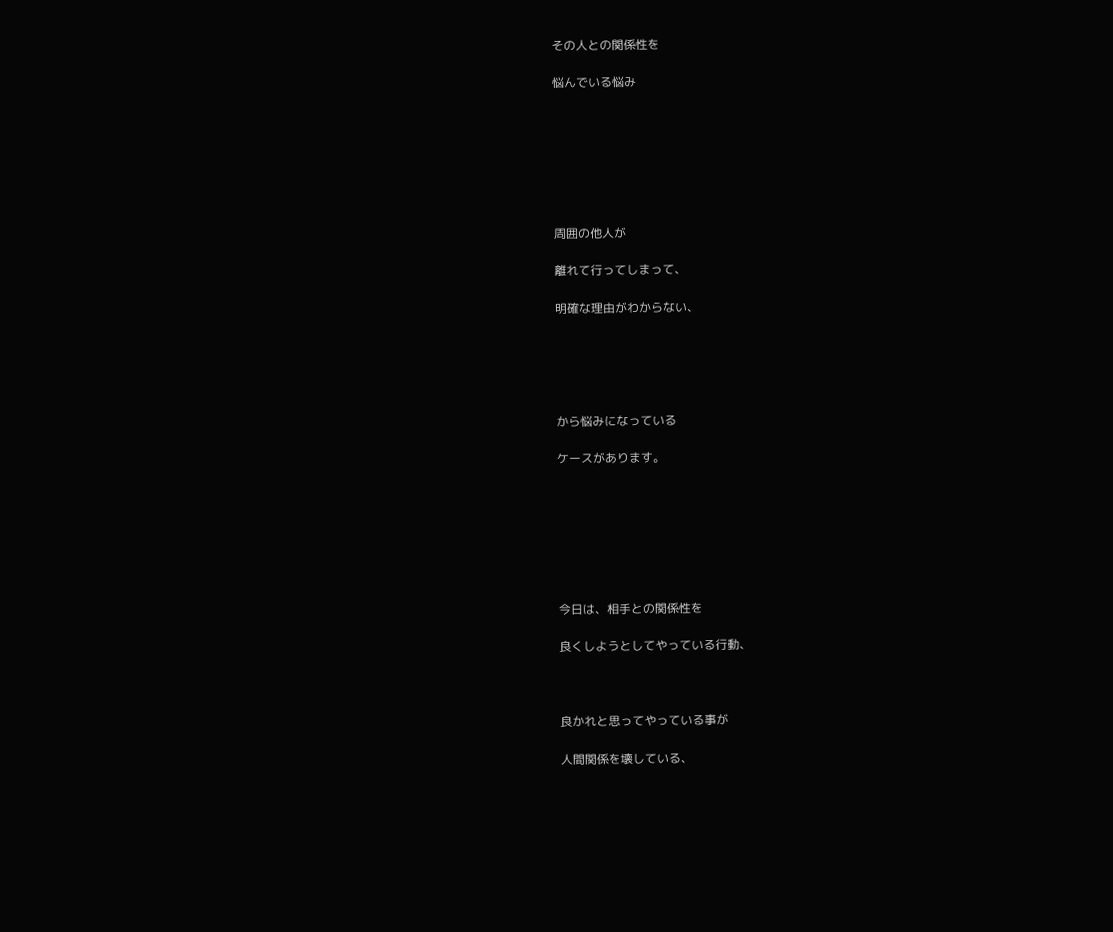その人との関係性を

悩んでいる悩み







周囲の他人が

離れて行ってしまって、

明確な理由がわからない、





から悩みになっている

ケースがあります。







今日は、相手との関係性を

良くしようとしてやっている行動、



良かれと思ってやっている事が

人間関係を壊している、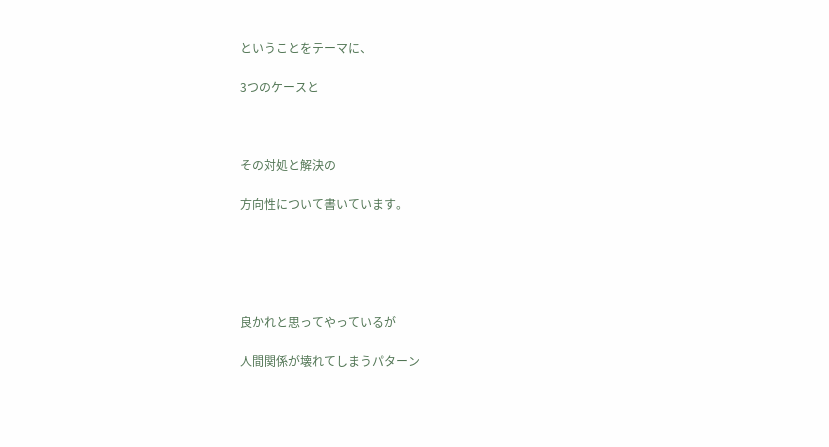ということをテーマに、

3つのケースと



その対処と解決の

方向性について書いています。





良かれと思ってやっているが

人間関係が壊れてしまうパターン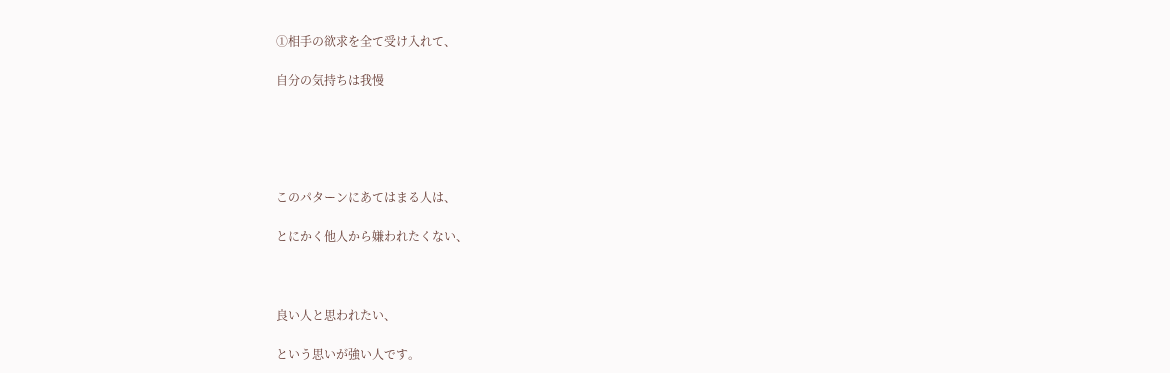①相手の欲求を全て受け入れて、

自分の気持ちは我慢





このパターンにあてはまる人は、

とにかく他人から嫌われたくない、



良い人と思われたい、

という思いが強い人です。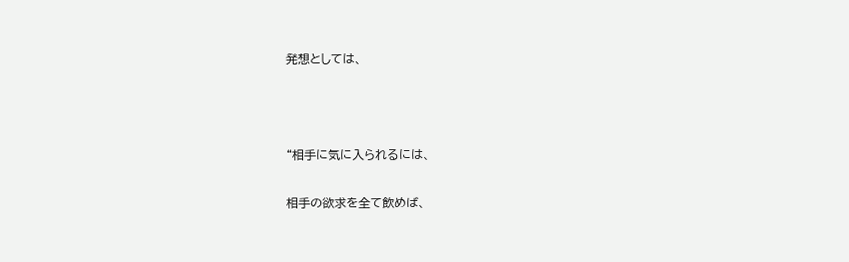発想としては、



“相手に気に入られるには、

相手の欲求を全て飲めば、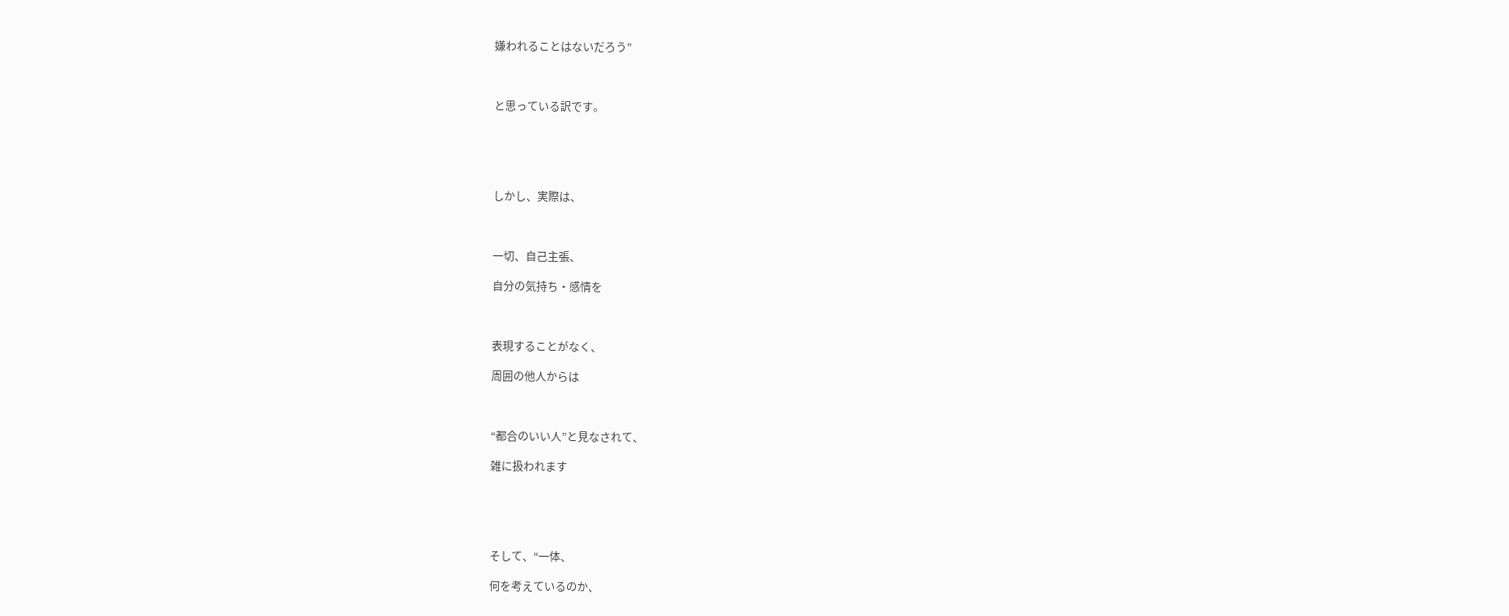嫌われることはないだろう”



と思っている訳です。





しかし、実際は、



一切、自己主張、

自分の気持ち・感情を



表現することがなく、

周囲の他人からは



“都合のいい人”と見なされて、

雑に扱われます





そして、“一体、

何を考えているのか、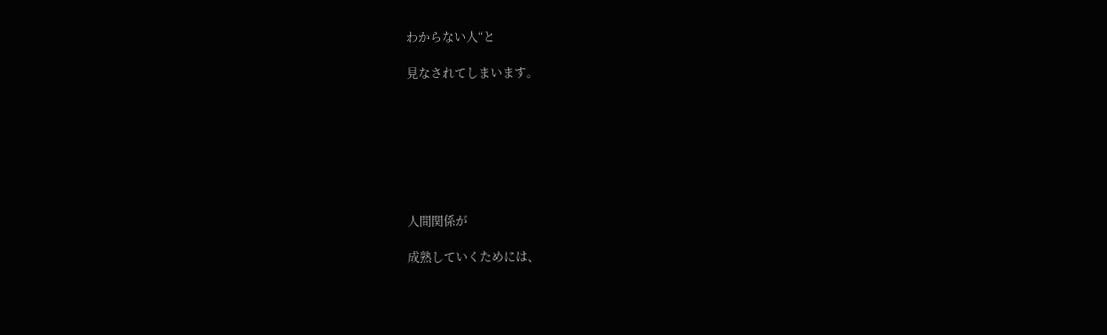わからない人“と

見なされてしまいます。







人間関係が

成熟していくためには、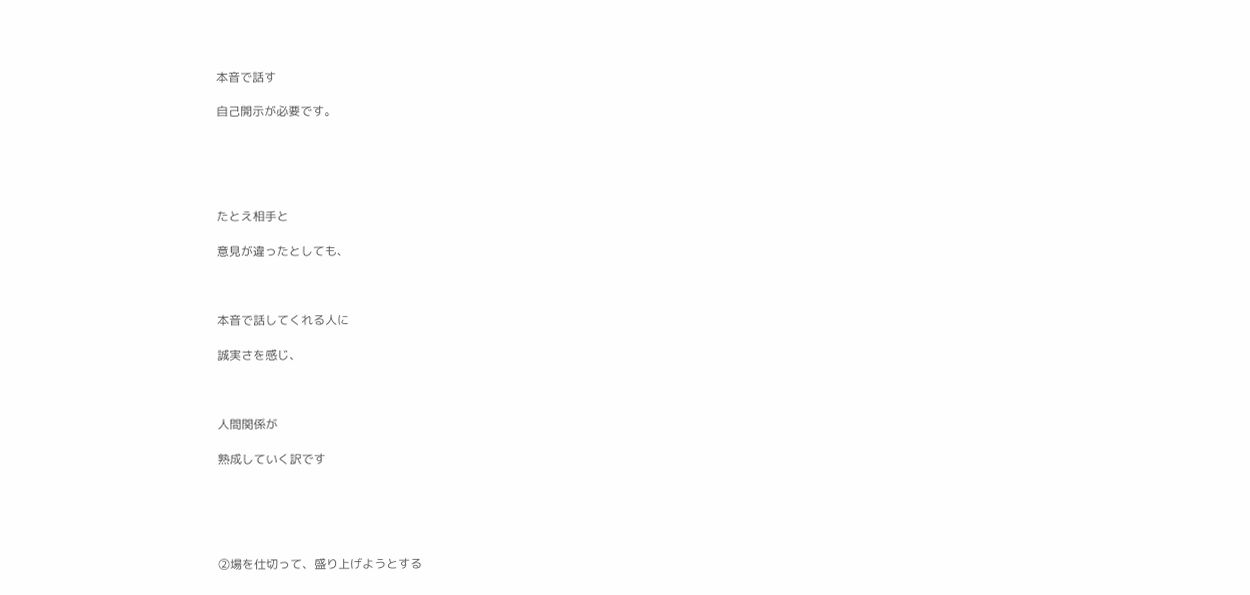本音で話す

自己開示が必要です。





たとえ相手と

意見が違ったとしても、



本音で話してくれる人に

誠実さを感じ、



人間関係が

熟成していく訳です





②場を仕切って、盛り上げようとする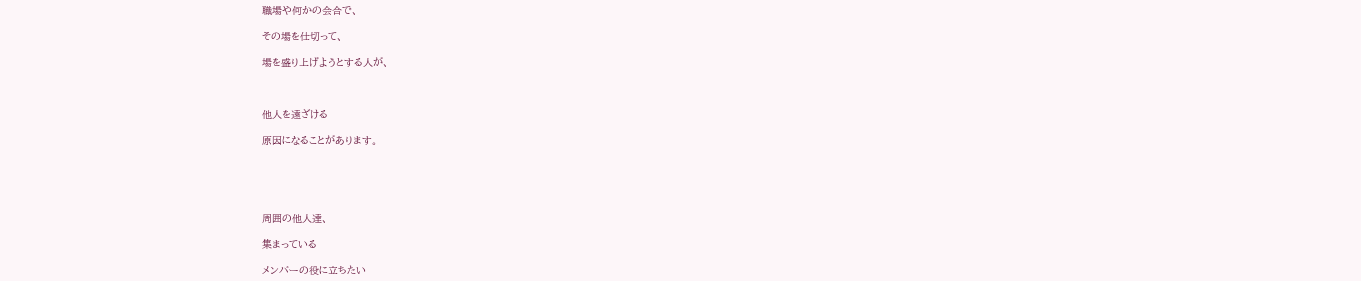職場や何かの会合で、

その場を仕切って、

場を盛り上げようとする人が、



他人を遠ざける

原因になることがあります。





周囲の他人達、

集まっている

メンバーの役に立ちたい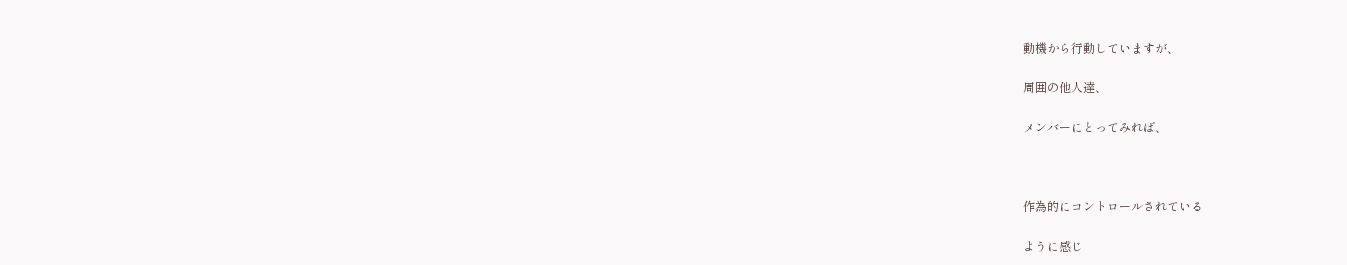動機から行動していますが、

周囲の他人達、

メンバーにとってみれば、



作為的にコントロールされている

ように感じ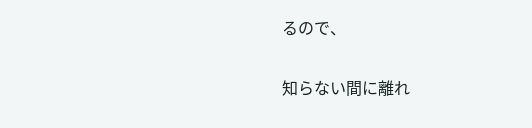るので、

知らない間に離れ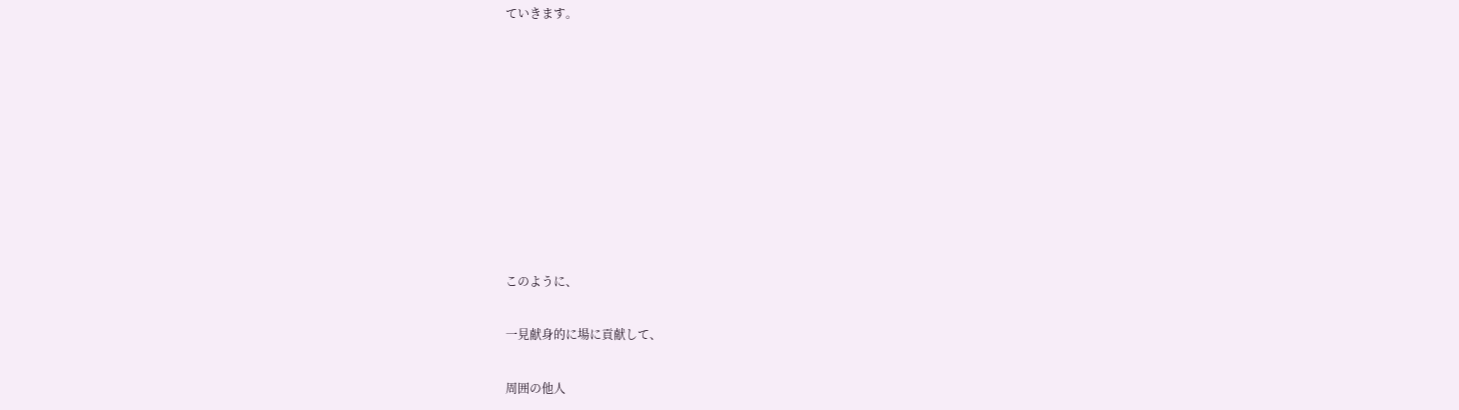ていきます。









このように、

一見献身的に場に貢献して、

周囲の他人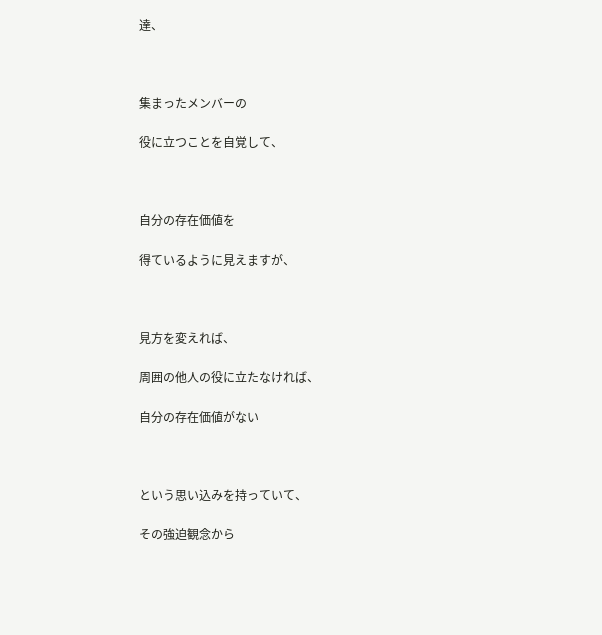達、



集まったメンバーの

役に立つことを自覚して、



自分の存在価値を

得ているように見えますが、



見方を変えれば、

周囲の他人の役に立たなければ、

自分の存在価値がない



という思い込みを持っていて、

その強迫観念から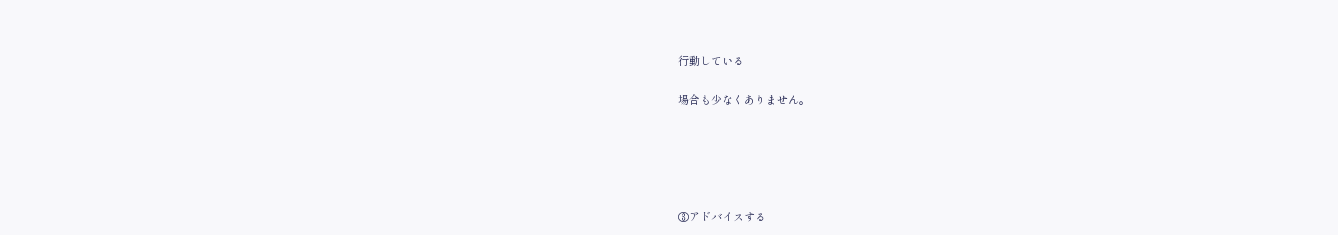行動している

場合も少なくありません。





③アドバイスする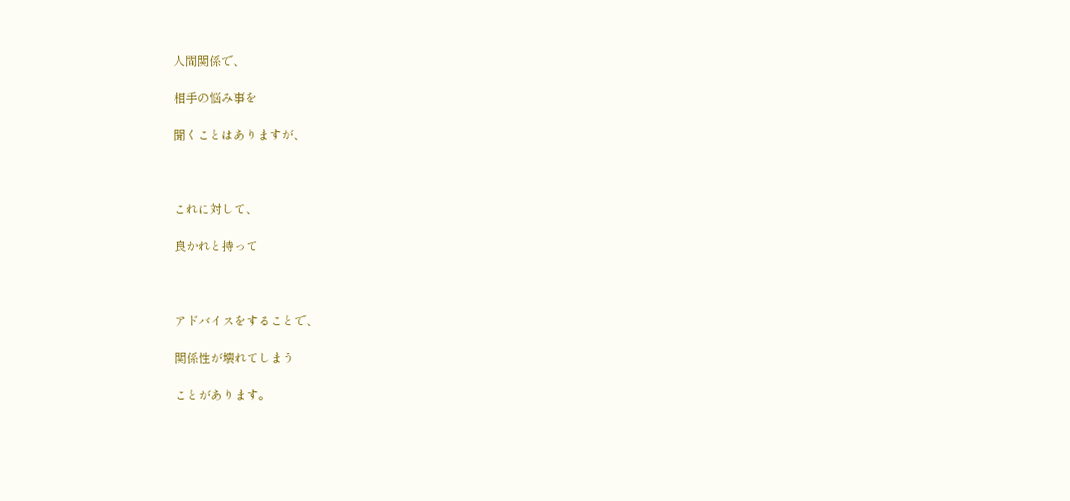人間関係で、

相手の悩み事を

聞くことはありますが、



これに対して、

良かれと持って



アドバイスをすることで、

関係性が壊れてしまう

ことがあります。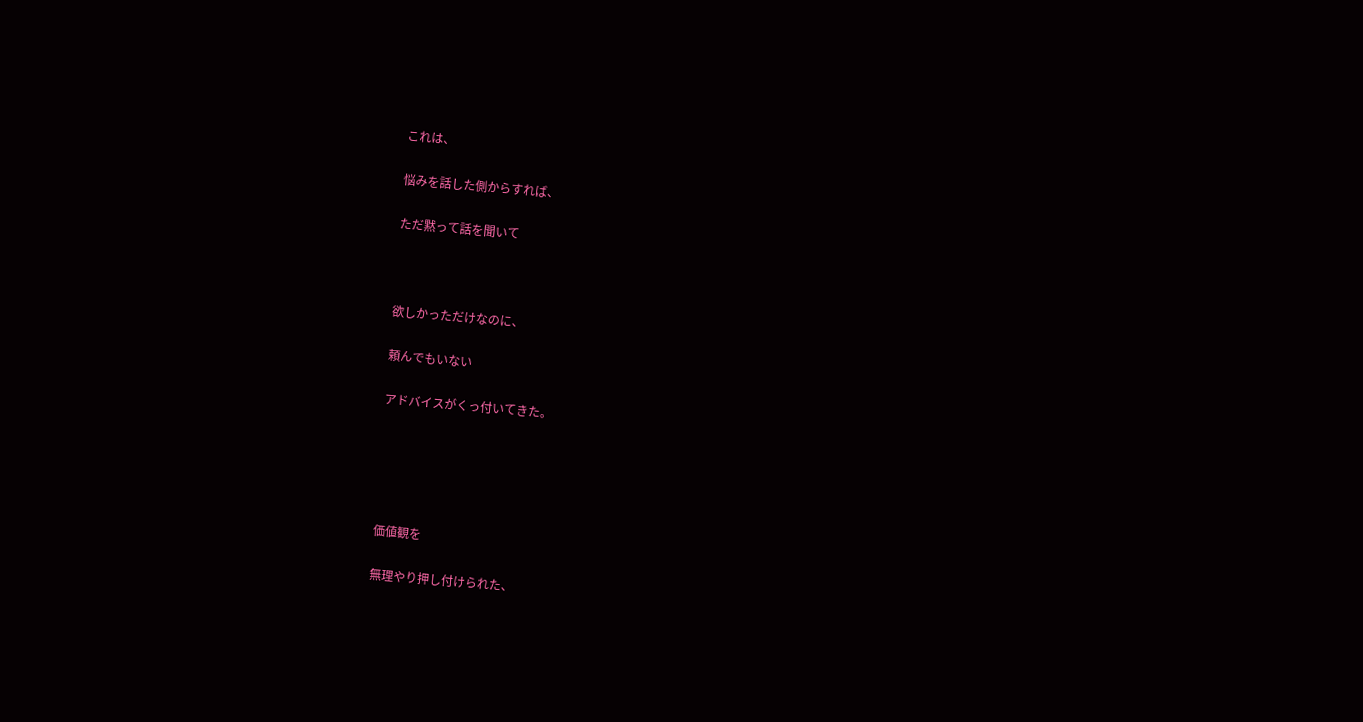これは、

悩みを話した側からすれば、

ただ黙って話を聞いて



欲しかっただけなのに、

頼んでもいない

アドバイスがくっ付いてきた。





価値観を

無理やり押し付けられた、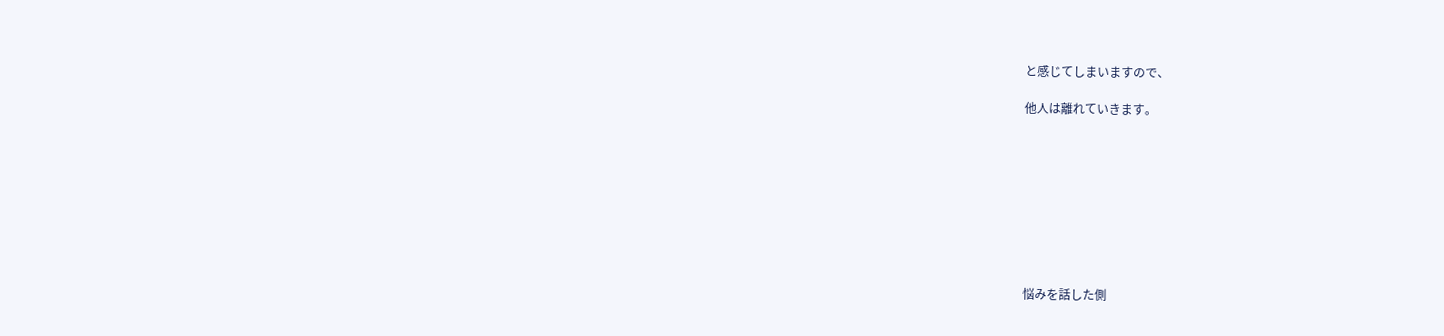と感じてしまいますので、

他人は離れていきます。









悩みを話した側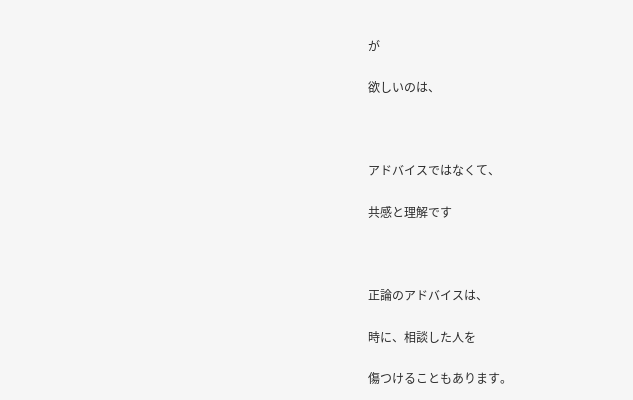が

欲しいのは、



アドバイスではなくて、

共感と理解です



正論のアドバイスは、

時に、相談した人を

傷つけることもあります。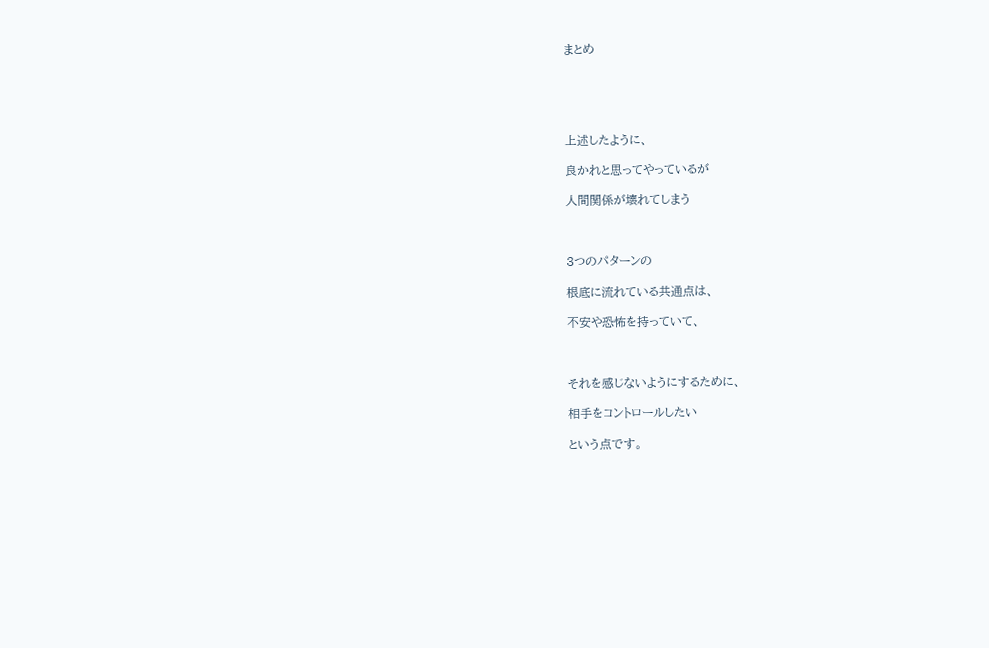まとめ





上述したように、

良かれと思ってやっているが

人間関係が壊れてしまう



3つのパターンの

根底に流れている共通点は、

不安や恐怖を持っていて、



それを感じないようにするために、

相手をコントロールしたい

という点です。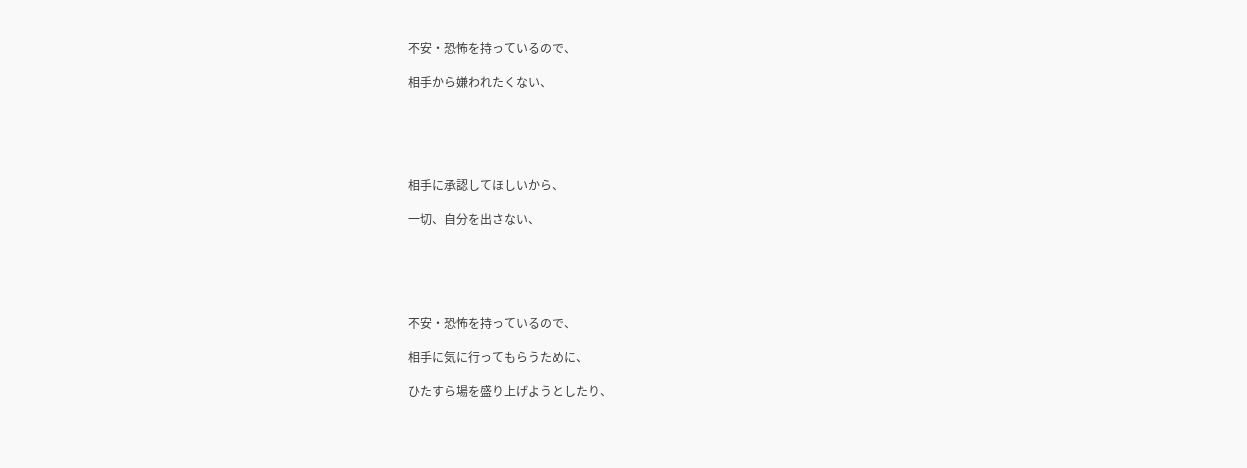不安・恐怖を持っているので、

相手から嫌われたくない、





相手に承認してほしいから、

一切、自分を出さない、





不安・恐怖を持っているので、

相手に気に行ってもらうために、

ひたすら場を盛り上げようとしたり、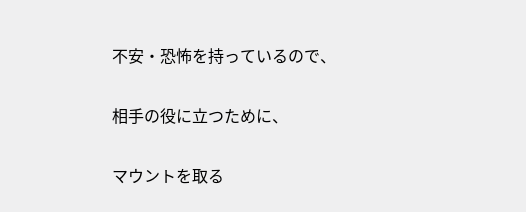不安・恐怖を持っているので、

相手の役に立つために、

マウントを取る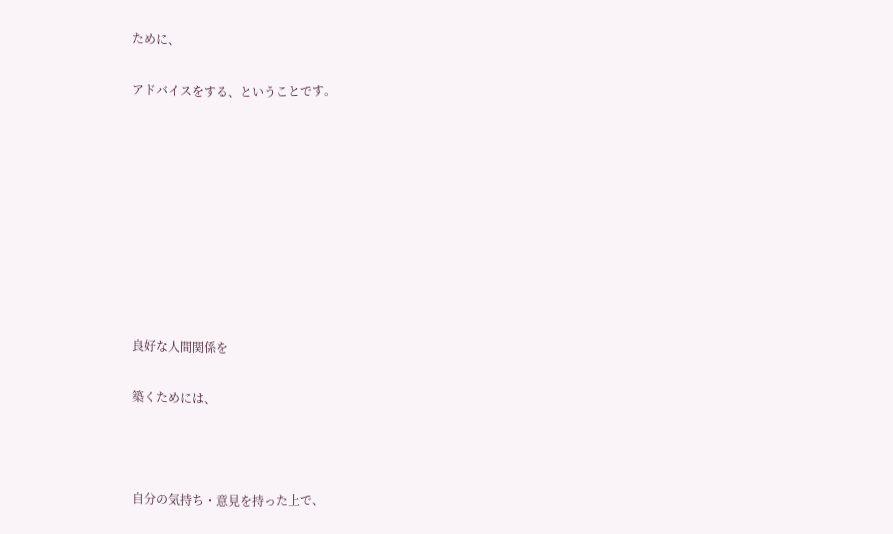ために、

アドバイスをする、ということです。









良好な人間関係を

築くためには、



自分の気持ち・意見を持った上で、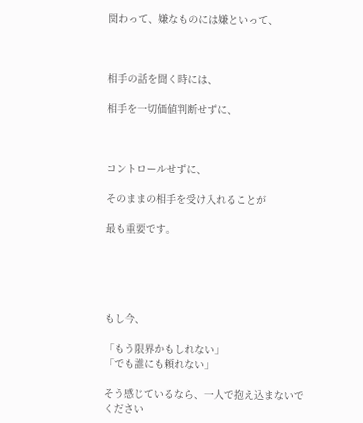関わって、嫌なものには嫌といって、



相手の話を聞く時には、

相手を一切価値判断せずに、



コントロールせずに、

そのままの相手を受け入れることが

最も重要です。





もし今、

「もう限界かもしれない」
「でも誰にも頼れない」

そう感じているなら、一人で抱え込まないでください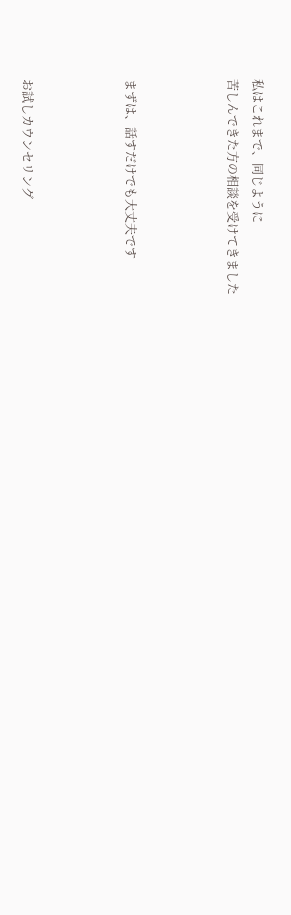私はこれまで、同じように
苦しんできた方の相談を受けてきました



まずは、話すだけでも大丈夫です



お試しカウンセリング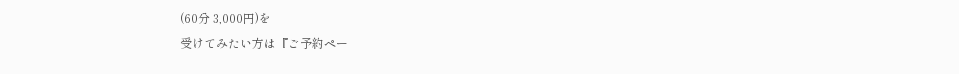(60分 3,000円)を
受けてみたい方は『ご予約ペー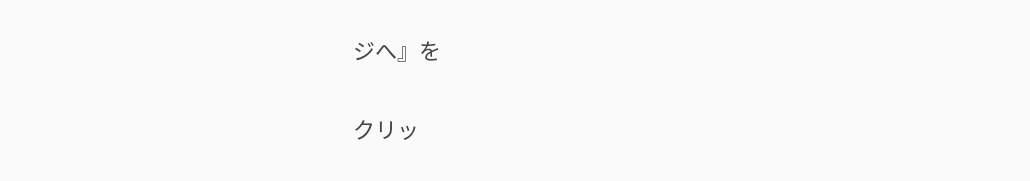ジへ』を

クリッ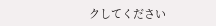クしてください